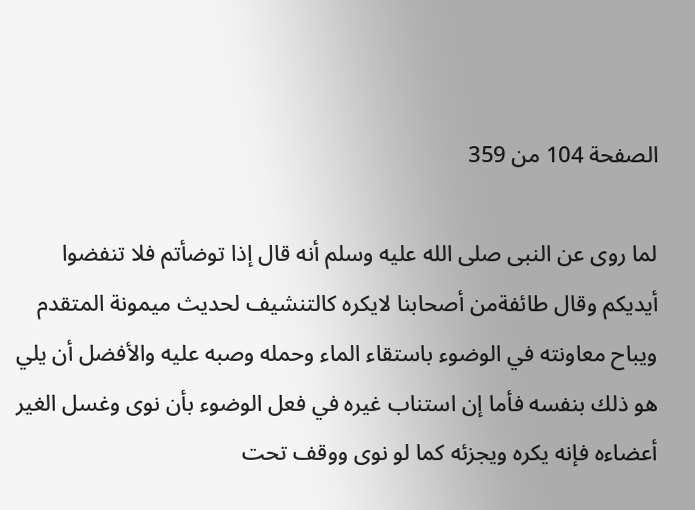الصفحة 104 من 359

لما روى عن النبى صلى الله عليه وسلم أنه قال إذا توضأتم فلا تنفضوا أيديكم وقال طائفةمن أصحابنا لايكره كالتنشيف لحديث ميمونة المتقدم ويباح معاونته في الوضوء باستقاء الماء وحمله وصبه عليه والأفضل أن يلي هو ذلك بنفسه فأما إن استناب غيره في فعل الوضوء بأن نوى وغسل الغير أعضاءه فإنه يكره ويجزئه كما لو نوى ووقف تحت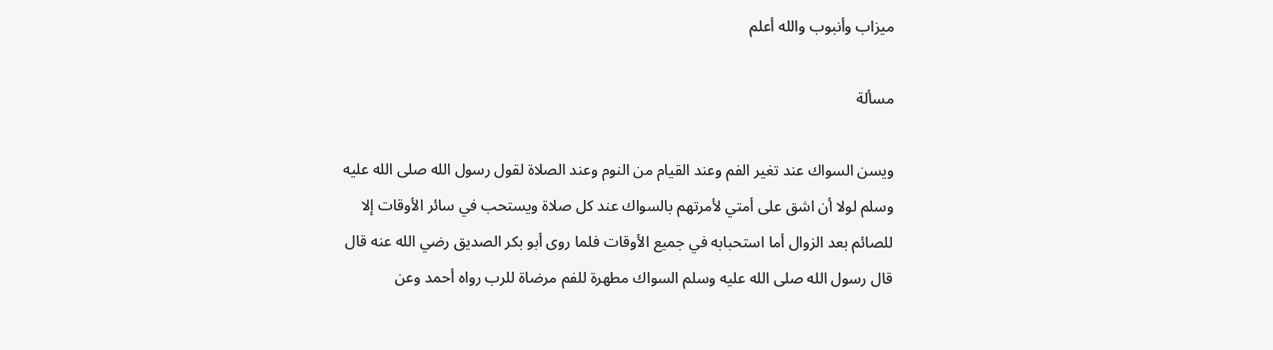ميزاب وأنبوب والله أعلم

مسألة

ويسن السواك عند تغير الفم وعند القيام من النوم وعند الصلاة لقول رسول الله صلى الله عليه وسلم لولا أن اشق على أمتي لأمرتهم بالسواك عند كل صلاة ويستحب في سائر الأوقات إلا للصائم بعد الزوال أما استحبابه في جميع الأوقات فلما روى أبو بكر الصديق رضي الله عنه قال قال رسول الله صلى الله عليه وسلم السواك مطهرة للفم مرضاة للرب رواه أحمد وعن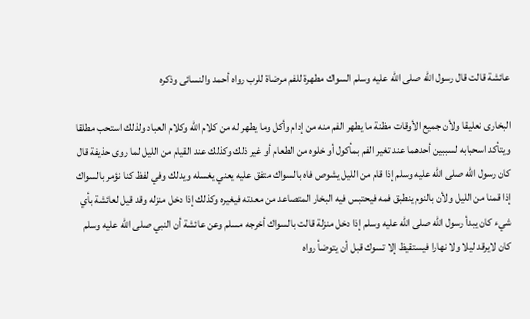عائشة قالت قال رسول الله صلى الله عليه وسلم السواك مطهرة للفم مرضاة للرب رواه أحمد والنسائى وذكره

البخارى نعليقا ولأن جميع الأوقات مظنة ما يطهر الفم منه من إدام وأكل وما يطهر له من كلام الله وكلام العباد ولذلك استحب مطلقا ويتأكد اسحبابه لسببين أحدهما عند تغير الفم بمأكول أو خلوه من الطعام أو غير ذلك وكذلك عند القيام من الليل لما روى حذيفة قال كان رسول الله صلى الله عليه وسلم إذا قام من الليل يشوص فاه بالسواك متفق عليه يعني يغسله ويدلك وفي لفظ كنا نؤمر بالسواك إذا قمنا من الليل ولأن بالنوم ينطبق فمه فيحتبس فيه البخار المتصاعد من معدته فيغيره وكذلك إذا دخل منزله وقد قيل لعائشة بأي شيء كان يبدأ رسول الله صلى الله عليه وسلم إذا دخل منزلة قالت بالسواك أخرجه مسلم وعن عائشة أن النبي صلى الله عليه وسلم كان لايرقد ليلا ولا نهارا فيستقيظ إلا تسوك قبل أن يتوضأ رواه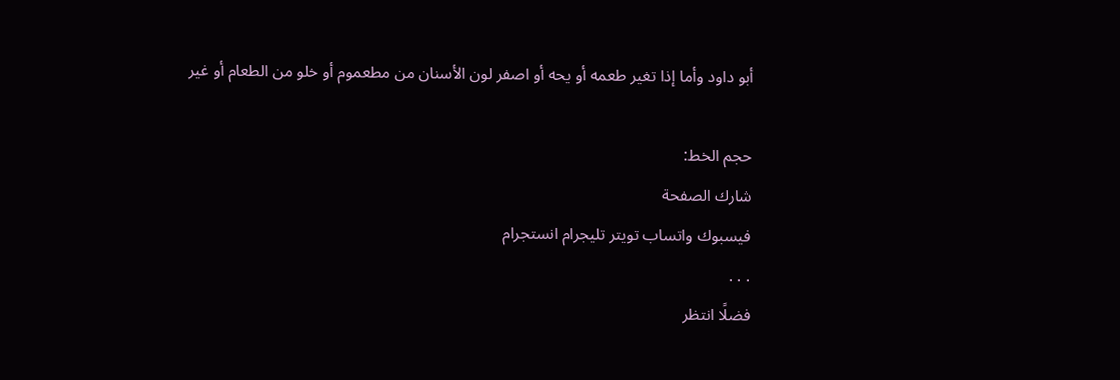أبو داود وأما إذا تغير طعمه أو يحه أو اصفر لون الأسنان من مطعموم أو خلو من الطعام أو غير

حجم الخط:
شارك الصفحة
فيسبوك واتساب تويتر تليجرام انستجرام
. . .
فضلًا انتظر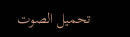تحميل الصوت